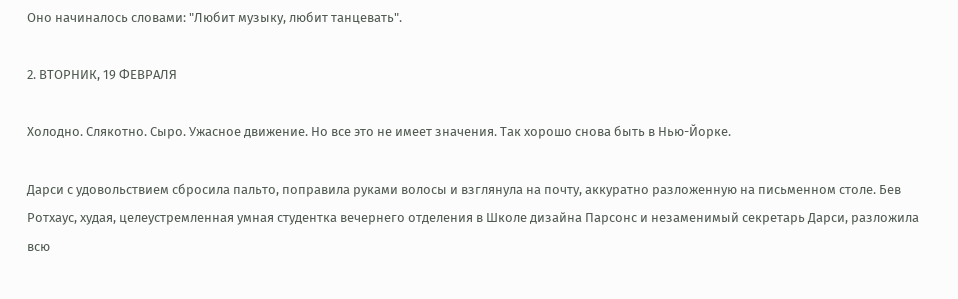Оно начиналось словами: "Любит музыку, любит танцевать".

2. ВТОРНИК, 19 ФЕВРАЛЯ

Холодно. Слякотно. Сыро. Ужасное движение. Но все это не имеет значения. Так хорошо снова быть в Нью-Йорке.

Дарси с удовольствием сбросила пальто, поправила руками волосы и взглянула на почту, аккуратно разложенную на письменном столе. Бев Ротхаус, худая, целеустремленная умная студентка вечернего отделения в Школе дизайна Парсонс и незаменимый секретарь Дарси, разложила всю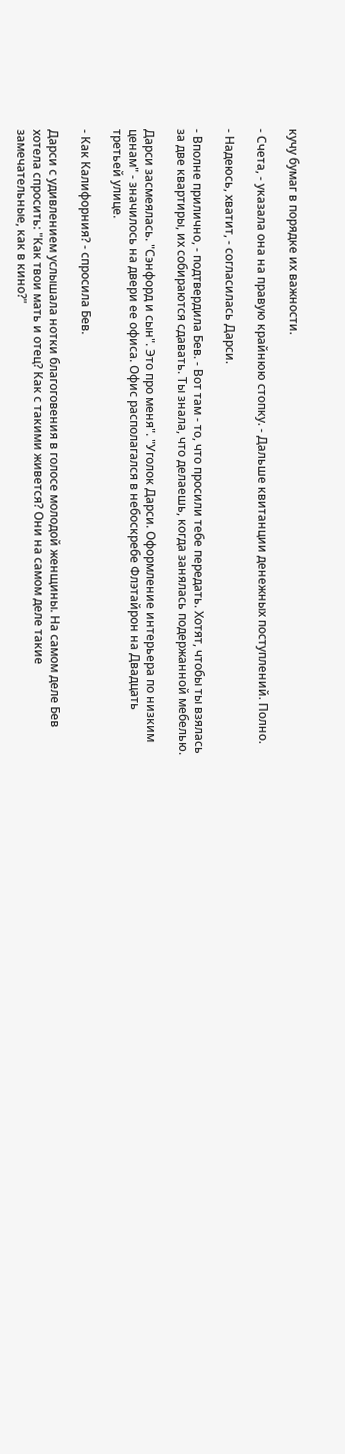кучу бумаг в порядке их важности.

- Счета, - указала она на правую крайнюю стопку. - Дальше квитанции денежных поступлений. Полно.

- Надеюсь, хватит, - согласилась Дарси.

- Вполне прилично, - подтвердила Бев. - Вот там - то, что просили тебе передать. Хотят, чтобы ты взялась за две квартиры, их собираются сдавать. Ты знала, что делаешь, когда занялась подержанной мебелью.

Дарси засмеялась. "Сэнфорд и сын". Это про меня". "Уголок Дарси. Оформление интерьера по низким ценам" - значилось на двери ее офиса. Офис располагался в небоскребе Флэтайрон на Двадцать третьей улице.

- Как Калифорния? - спросила Бев.

Дарси с удивлением услышала нотки благоговения в голосе молодой женщины. На самом деле Бев хотела спросить: "Как твои мать и отец? Как с такими живется? Они на самом деле такие замечательные, как в кино?"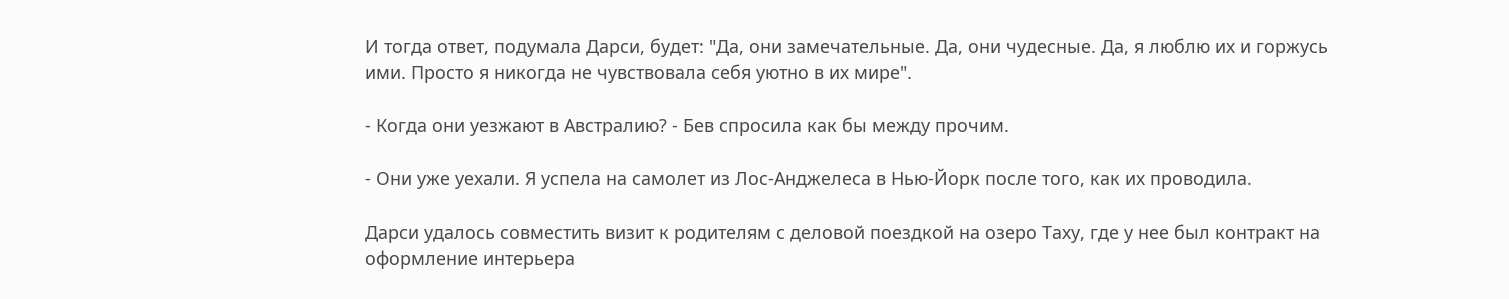И тогда ответ, подумала Дарси, будет: "Да, они замечательные. Да, они чудесные. Да, я люблю их и горжусь ими. Просто я никогда не чувствовала себя уютно в их мире".

- Когда они уезжают в Австралию? - Бев спросила как бы между прочим.

- Они уже уехали. Я успела на самолет из Лос-Анджелеса в Нью-Йорк после того, как их проводила.

Дарси удалось совместить визит к родителям с деловой поездкой на озеро Таху, где у нее был контракт на оформление интерьера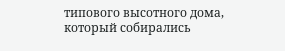типового высотного дома, который собирались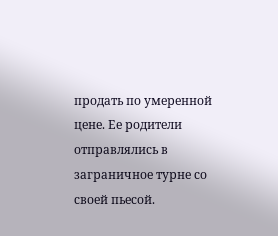продать по умеренной цене. Ее родители отправлялись в заграничное турне со своей пьесой.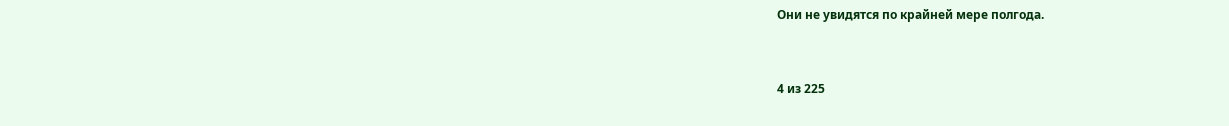Они не увидятся по крайней мере полгода.



4 из 225